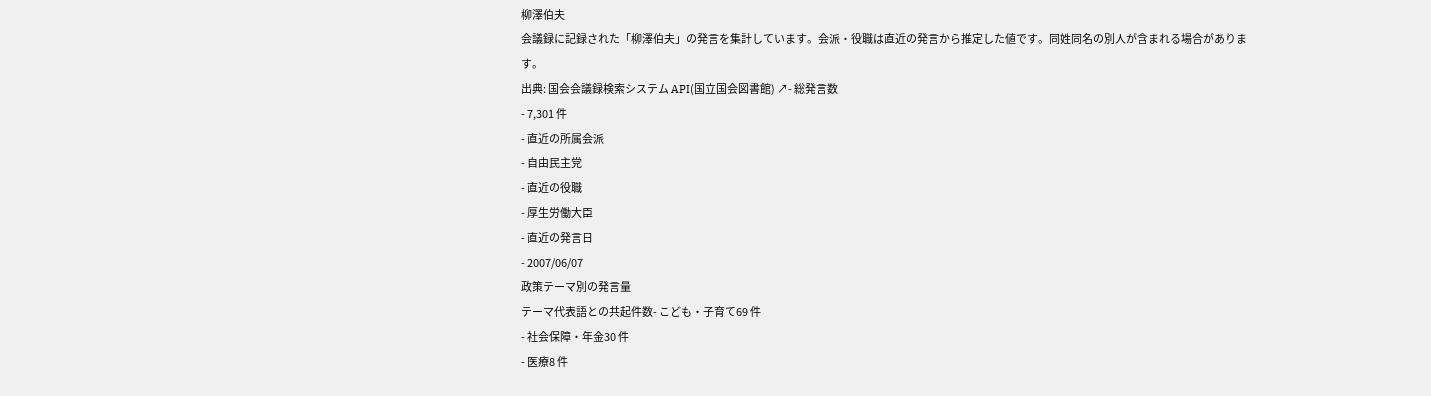柳澤伯夫
会議録に記録された「柳澤伯夫」の発言を集計しています。会派・役職は直近の発言から推定した値です。同姓同名の別人が含まれる場合があります。
出典: 国会会議録検索システム API(国立国会図書館) ↗- 総発言数
- 7,301 件
- 直近の所属会派
- 自由民主党
- 直近の役職
- 厚生労働大臣
- 直近の発言日
- 2007/06/07
政策テーマ別の発言量
テーマ代表語との共起件数- こども・子育て69 件
- 社会保障・年金30 件
- 医療8 件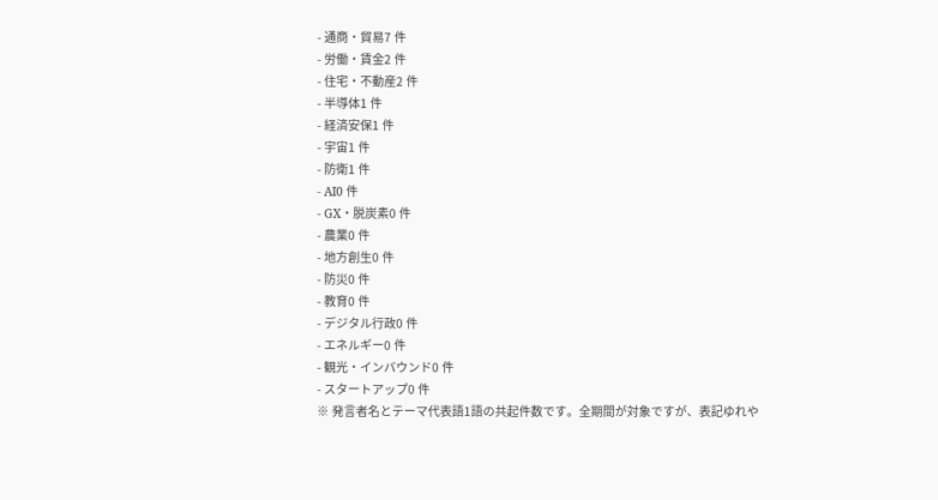- 通商・貿易7 件
- 労働・賃金2 件
- 住宅・不動産2 件
- 半導体1 件
- 経済安保1 件
- 宇宙1 件
- 防衛1 件
- AI0 件
- GX・脱炭素0 件
- 農業0 件
- 地方創生0 件
- 防災0 件
- 教育0 件
- デジタル行政0 件
- エネルギー0 件
- 観光・インバウンド0 件
- スタートアップ0 件
※ 発言者名とテーマ代表語1語の共起件数です。全期間が対象ですが、表記ゆれや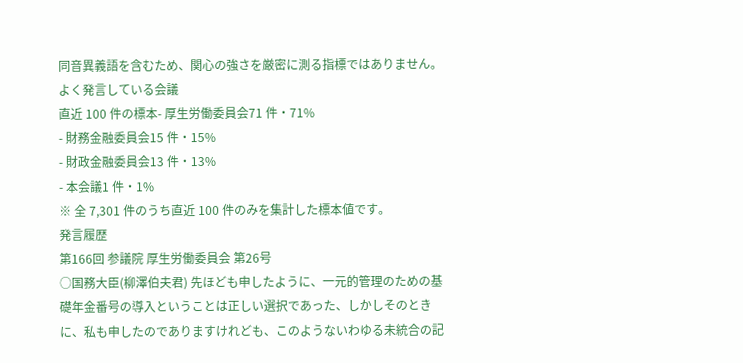同音異義語を含むため、関心の強さを厳密に測る指標ではありません。
よく発言している会議
直近 100 件の標本- 厚生労働委員会71 件・71%
- 財務金融委員会15 件・15%
- 財政金融委員会13 件・13%
- 本会議1 件・1%
※ 全 7,301 件のうち直近 100 件のみを集計した標本値です。
発言履歴
第166回 参議院 厚生労働委員会 第26号
○国務大臣(柳澤伯夫君) 先ほども申したように、一元的管理のための基礎年金番号の導入ということは正しい選択であった、しかしそのときに、私も申したのでありますけれども、このようないわゆる未統合の記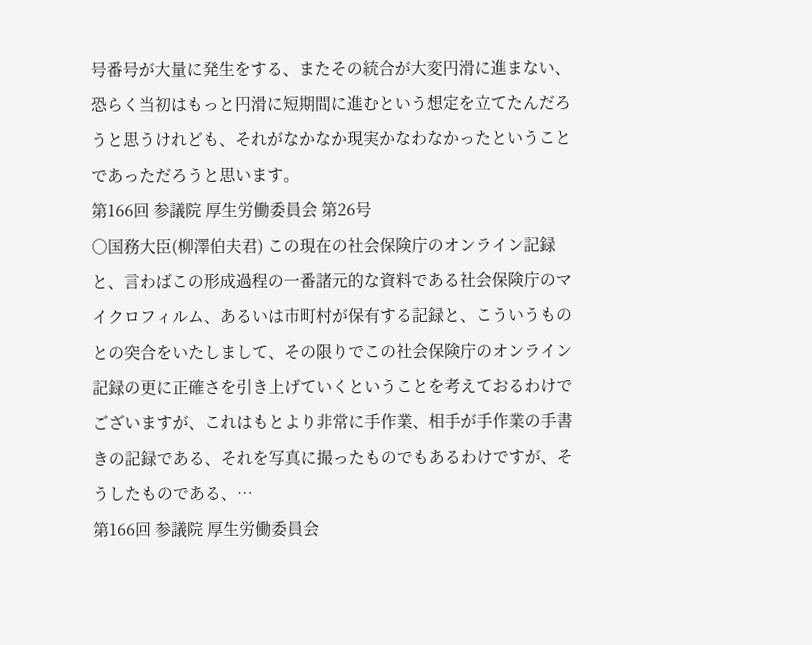号番号が大量に発生をする、またその統合が大変円滑に進まない、恐らく当初はもっと円滑に短期間に進むという想定を立てたんだろうと思うけれども、それがなかなか現実かなわなかったということであっただろうと思います。
第166回 参議院 厚生労働委員会 第26号
○国務大臣(柳澤伯夫君) この現在の社会保険庁のオンライン記録と、言わばこの形成過程の一番諸元的な資料である社会保険庁のマイクロフィルム、あるいは市町村が保有する記録と、こういうものとの突合をいたしまして、その限りでこの社会保険庁のオンライン記録の更に正確さを引き上げていくということを考えておるわけでございますが、これはもとより非常に手作業、相手が手作業の手書きの記録である、それを写真に撮ったものでもあるわけですが、そうしたものである、…
第166回 参議院 厚生労働委員会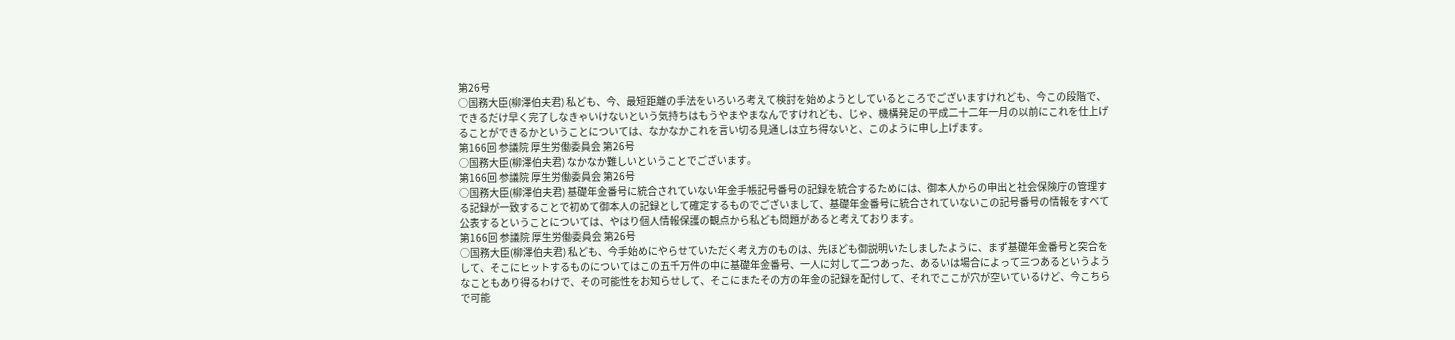第26号
○国務大臣(柳澤伯夫君) 私ども、今、最短距離の手法をいろいろ考えて検討を始めようとしているところでございますけれども、今この段階で、できるだけ早く完了しなきゃいけないという気持ちはもうやまやまなんですけれども、じゃ、機構発足の平成二十二年一月の以前にこれを仕上げることができるかということについては、なかなかこれを言い切る見通しは立ち得ないと、このように申し上げます。
第166回 参議院 厚生労働委員会 第26号
○国務大臣(柳澤伯夫君) なかなか難しいということでございます。
第166回 参議院 厚生労働委員会 第26号
○国務大臣(柳澤伯夫君) 基礎年金番号に統合されていない年金手帳記号番号の記録を統合するためには、御本人からの申出と社会保険庁の管理する記録が一致することで初めて御本人の記録として確定するものでございまして、基礎年金番号に統合されていないこの記号番号の情報をすべて公表するということについては、やはり個人情報保護の観点から私ども問題があると考えております。
第166回 参議院 厚生労働委員会 第26号
○国務大臣(柳澤伯夫君) 私ども、今手始めにやらせていただく考え方のものは、先ほども御説明いたしましたように、まず基礎年金番号と突合をして、そこにヒットするものについてはこの五千万件の中に基礎年金番号、一人に対して二つあった、あるいは場合によって三つあるというようなこともあり得るわけで、その可能性をお知らせして、そこにまたその方の年金の記録を配付して、それでここが穴が空いているけど、今こちらで可能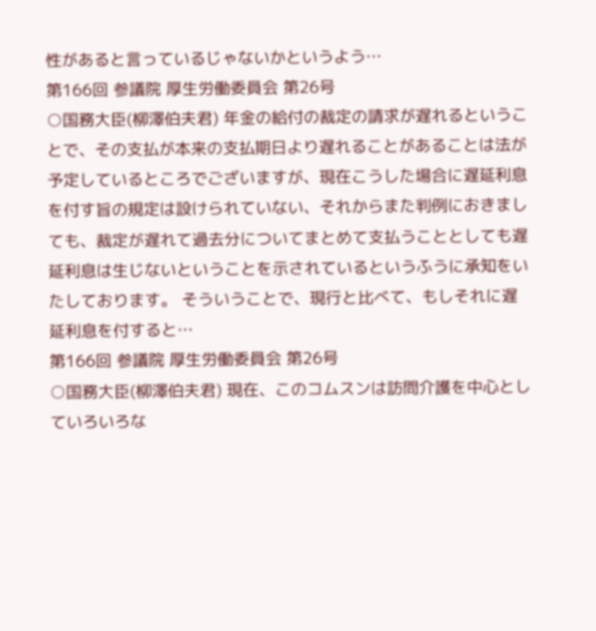性があると言っているじゃないかというよう…
第166回 参議院 厚生労働委員会 第26号
○国務大臣(柳澤伯夫君) 年金の給付の裁定の請求が遅れるということで、その支払が本来の支払期日より遅れることがあることは法が予定しているところでございますが、現在こうした場合に遅延利息を付す旨の規定は設けられていない、それからまた判例におきましても、裁定が遅れて過去分についてまとめて支払うこととしても遅延利息は生じないということを示されているというふうに承知をいたしております。 そういうことで、現行と比べて、もしそれに遅延利息を付すると…
第166回 参議院 厚生労働委員会 第26号
○国務大臣(柳澤伯夫君) 現在、このコムスンは訪問介護を中心としていろいろな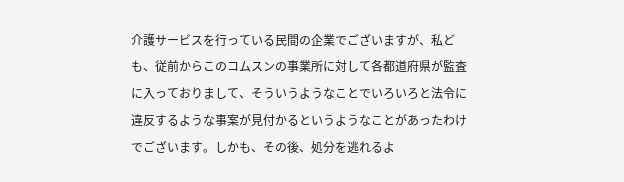介護サービスを行っている民間の企業でございますが、私ども、従前からこのコムスンの事業所に対して各都道府県が監査に入っておりまして、そういうようなことでいろいろと法令に違反するような事案が見付かるというようなことがあったわけでございます。しかも、その後、処分を逃れるよ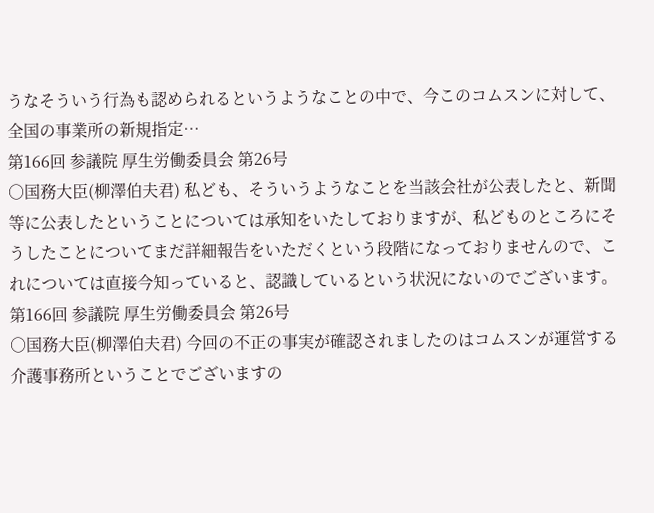うなそういう行為も認められるというようなことの中で、今このコムスンに対して、全国の事業所の新規指定…
第166回 参議院 厚生労働委員会 第26号
○国務大臣(柳澤伯夫君) 私ども、そういうようなことを当該会社が公表したと、新聞等に公表したということについては承知をいたしておりますが、私どものところにそうしたことについてまだ詳細報告をいただくという段階になっておりませんので、これについては直接今知っていると、認識しているという状況にないのでございます。
第166回 参議院 厚生労働委員会 第26号
○国務大臣(柳澤伯夫君) 今回の不正の事実が確認されましたのはコムスンが運営する介護事務所ということでございますの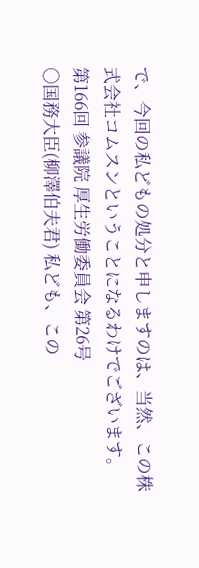で、今回の私どもの処分と申しますのは、当然、この株式会社コムスンということになるわけでございます。
第166回 参議院 厚生労働委員会 第26号
○国務大臣(柳澤伯夫君) 私ども、この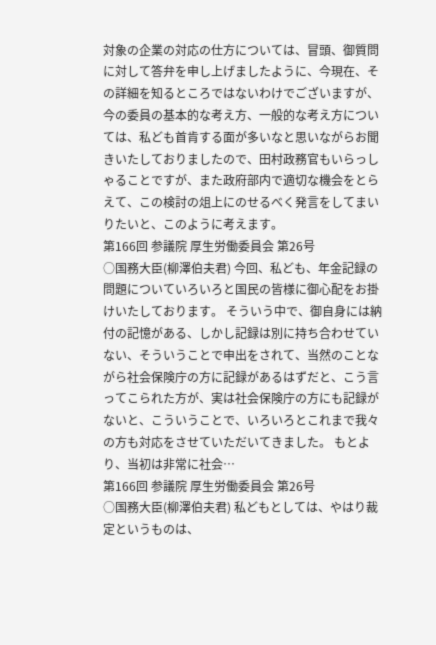対象の企業の対応の仕方については、冒頭、御質問に対して答弁を申し上げましたように、今現在、その詳細を知るところではないわけでございますが、今の委員の基本的な考え方、一般的な考え方については、私ども首肯する面が多いなと思いながらお聞きいたしておりましたので、田村政務官もいらっしゃることですが、また政府部内で適切な機会をとらえて、この検討の俎上にのせるべく発言をしてまいりたいと、このように考えます。
第166回 参議院 厚生労働委員会 第26号
○国務大臣(柳澤伯夫君) 今回、私ども、年金記録の問題についていろいろと国民の皆様に御心配をお掛けいたしております。 そういう中で、御自身には納付の記憶がある、しかし記録は別に持ち合わせていない、そういうことで申出をされて、当然のことながら社会保険庁の方に記録があるはずだと、こう言ってこられた方が、実は社会保険庁の方にも記録がないと、こういうことで、いろいろとこれまで我々の方も対応をさせていただいてきました。 もとより、当初は非常に社会…
第166回 参議院 厚生労働委員会 第26号
○国務大臣(柳澤伯夫君) 私どもとしては、やはり裁定というものは、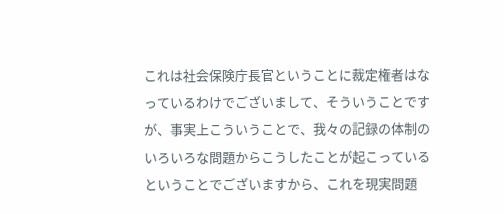これは社会保険庁長官ということに裁定権者はなっているわけでございまして、そういうことですが、事実上こういうことで、我々の記録の体制のいろいろな問題からこうしたことが起こっているということでございますから、これを現実問題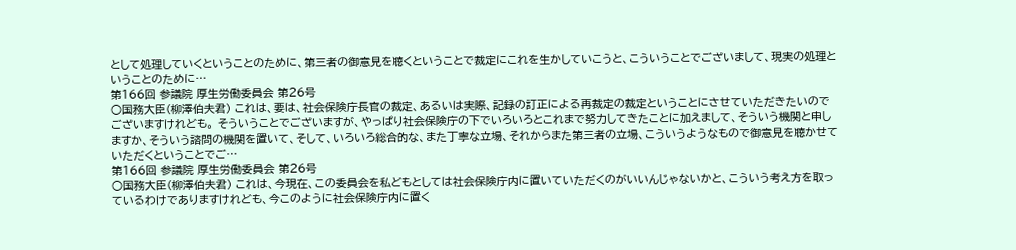として処理していくということのために、第三者の御意見を聴くということで裁定にこれを生かしていこうと、こういうことでございまして、現実の処理ということのために…
第166回 参議院 厚生労働委員会 第26号
○国務大臣(柳澤伯夫君) これは、要は、社会保険庁長官の裁定、あるいは実際、記録の訂正による再裁定の裁定ということにさせていただきたいのでございますけれども。 そういうことでございますが、やっぱり社会保険庁の下でいろいろとこれまで努力してきたことに加えまして、そういう機関と申しますか、そういう諮問の機関を置いて、そして、いろいろ総合的な、また丁寧な立場、それからまた第三者の立場、こういうようなもので御意見を聴かせていただくということでご…
第166回 参議院 厚生労働委員会 第26号
○国務大臣(柳澤伯夫君) これは、今現在、この委員会を私どもとしては社会保険庁内に置いていただくのがいいんじゃないかと、こういう考え方を取っているわけでありますけれども、今このように社会保険庁内に置く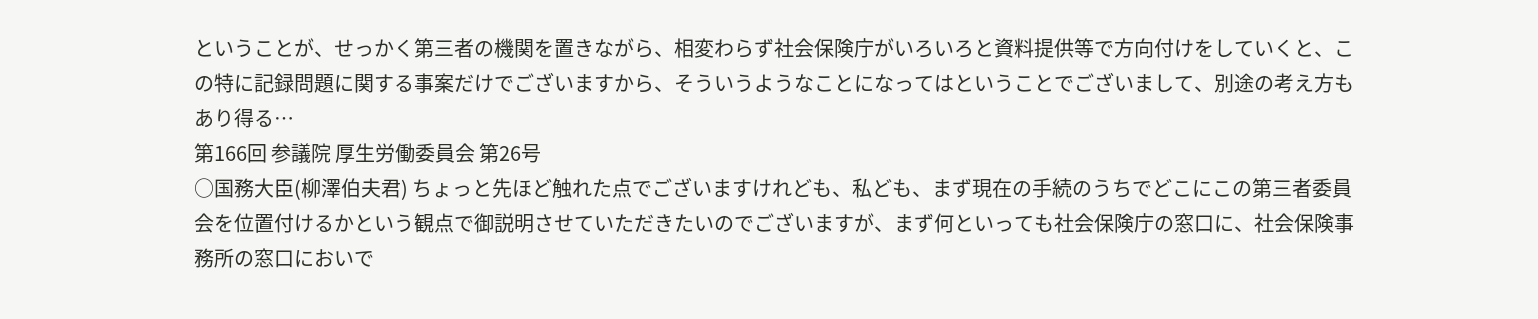ということが、せっかく第三者の機関を置きながら、相変わらず社会保険庁がいろいろと資料提供等で方向付けをしていくと、この特に記録問題に関する事案だけでございますから、そういうようなことになってはということでございまして、別途の考え方もあり得る…
第166回 参議院 厚生労働委員会 第26号
○国務大臣(柳澤伯夫君) ちょっと先ほど触れた点でございますけれども、私ども、まず現在の手続のうちでどこにこの第三者委員会を位置付けるかという観点で御説明させていただきたいのでございますが、まず何といっても社会保険庁の窓口に、社会保険事務所の窓口においで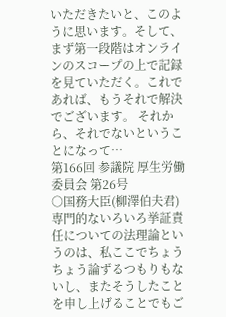いただきたいと、このように思います。そして、まず第一段階はオンラインのスコープの上で記録を見ていただく。これであれば、もうそれで解決でございます。 それから、それでないということになって…
第166回 参議院 厚生労働委員会 第26号
○国務大臣(柳澤伯夫君) 専門的ないろいろ挙証責任についての法理論というのは、私ここでちょうちょう論ずるつもりもないし、またそうしたことを申し上げることでもご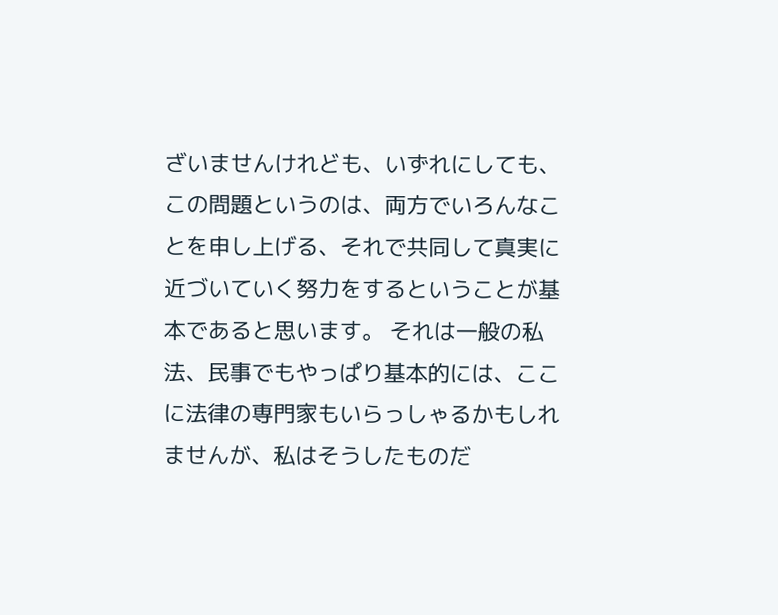ざいませんけれども、いずれにしても、この問題というのは、両方でいろんなことを申し上げる、それで共同して真実に近づいていく努力をするということが基本であると思います。 それは一般の私法、民事でもやっぱり基本的には、ここに法律の専門家もいらっしゃるかもしれませんが、私はそうしたものだ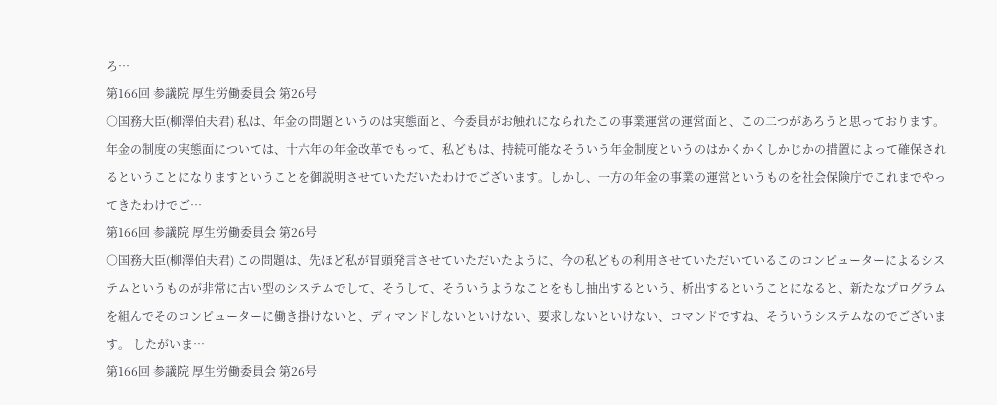ろ…
第166回 参議院 厚生労働委員会 第26号
○国務大臣(柳澤伯夫君) 私は、年金の問題というのは実態面と、今委員がお触れになられたこの事業運営の運営面と、この二つがあろうと思っております。 年金の制度の実態面については、十六年の年金改革でもって、私どもは、持続可能なそういう年金制度というのはかくかくしかじかの措置によって確保されるということになりますということを御説明させていただいたわけでございます。しかし、一方の年金の事業の運営というものを社会保険庁でこれまでやってきたわけでご…
第166回 参議院 厚生労働委員会 第26号
○国務大臣(柳澤伯夫君) この問題は、先ほど私が冒頭発言させていただいたように、今の私どもの利用させていただいているこのコンピューターによるシステムというものが非常に古い型のシステムでして、そうして、そういうようなことをもし抽出するという、析出するということになると、新たなプログラムを組んでそのコンピューターに働き掛けないと、ディマンドしないといけない、要求しないといけない、コマンドですね、そういうシステムなのでございます。 したがいま…
第166回 参議院 厚生労働委員会 第26号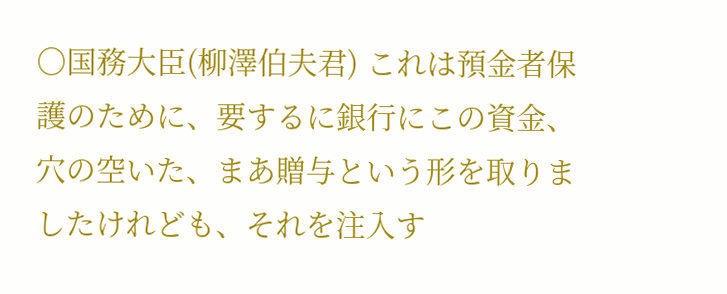○国務大臣(柳澤伯夫君) これは預金者保護のために、要するに銀行にこの資金、穴の空いた、まあ贈与という形を取りましたけれども、それを注入す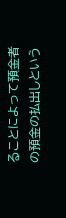ることによって預金者の預金の払出しという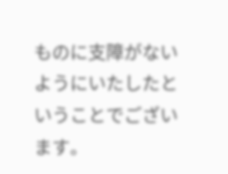ものに支障がないようにいたしたということでございます。